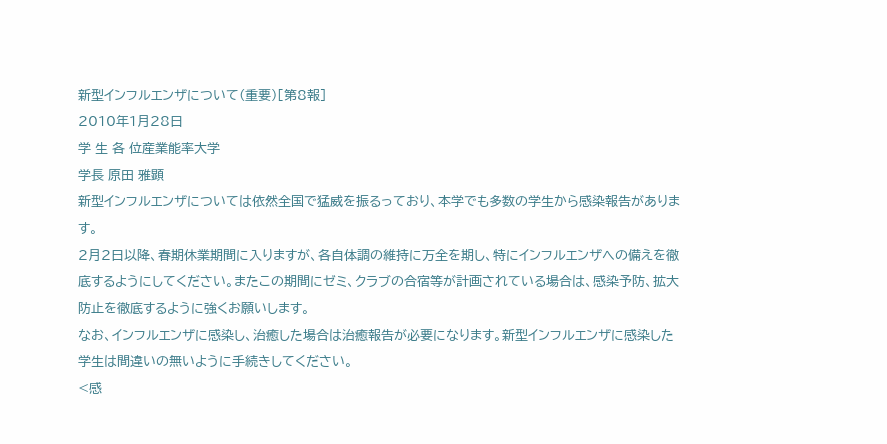新型インフルエンザについて(重要)[第8報]
2010年1月28日
学 生 各 位産業能率大学
学長 原田 雅顕
新型インフルエンザについては依然全国で猛威を振るっており、本学でも多数の学生から感染報告があります。
2月2日以降、春期休業期間に入りますが、各自体調の維持に万全を期し、特にインフルエンザへの備えを徹底するようにしてください。またこの期間にゼミ、クラブの合宿等が計画されている場合は、感染予防、拡大防止を徹底するように強くお願いします。
なお、インフルエンザに感染し、治癒した場合は治癒報告が必要になります。新型インフルエンザに感染した学生は間違いの無いように手続きしてください。
<感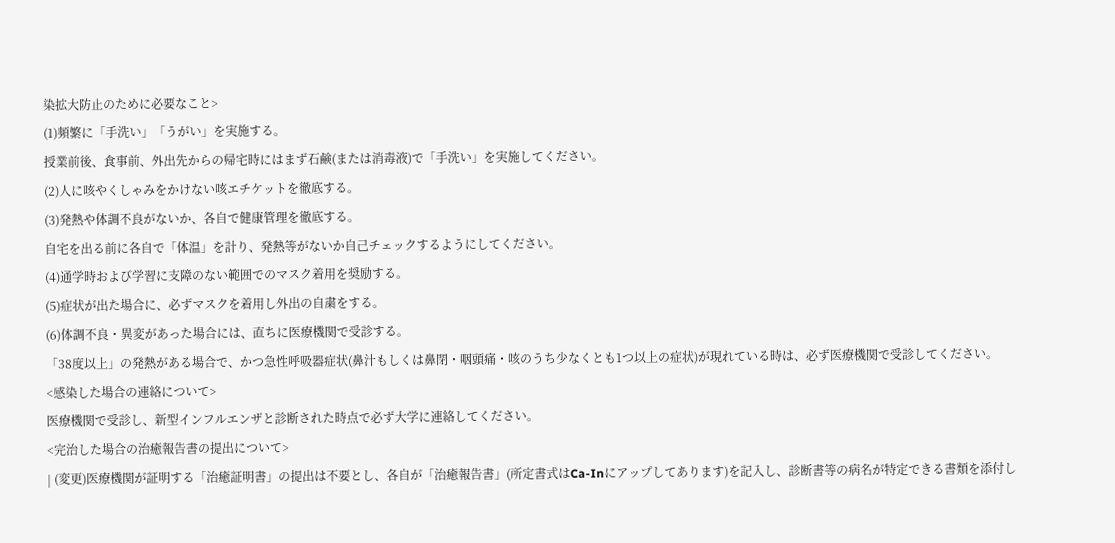染拡大防止のために必要なこと>
(1)頻繁に「手洗い」「うがい」を実施する。
授業前後、食事前、外出先からの帰宅時にはまず石鹸(または消毒液)で「手洗い」を実施してください。
(2)人に咳やくしゃみをかけない咳エチケットを徹底する。
(3)発熱や体調不良がないか、各自で健康管理を徹底する。
自宅を出る前に各自で「体温」を計り、発熱等がないか自己チェックするようにしてください。
(4)通学時および学習に支障のない範囲でのマスク着用を奨励する。
(5)症状が出た場合に、必ずマスクを着用し外出の自粛をする。
(6)体調不良・異変があった場合には、直ちに医療機関で受診する。
「38度以上」の発熱がある場合で、かつ急性呼吸器症状(鼻汁もしくは鼻閉・咽頭痛・咳のうち少なくとも1つ以上の症状)が現れている時は、必ず医療機関で受診してください。
<感染した場合の連絡について>
医療機関で受診し、新型インフルエンザと診断された時点で必ず大学に連絡してください。
<完治した場合の治癒報告書の提出について>
| (変更)医療機関が証明する「治癒証明書」の提出は不要とし、各自が「治癒報告書」(所定書式はCa-Inにアップしてあります)を記入し、診断書等の病名が特定できる書類を添付し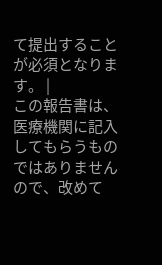て提出することが必須となります。 |
この報告書は、医療機関に記入してもらうものではありませんので、改めて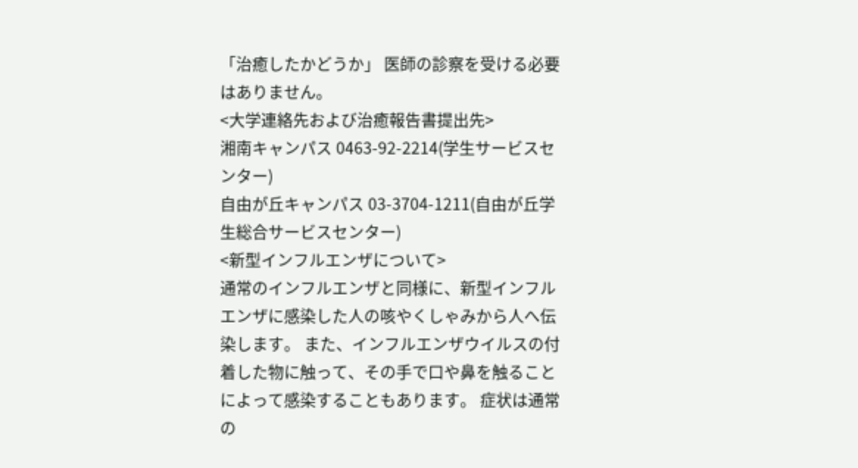「治癒したかどうか」 医師の診察を受ける必要はありません。
<大学連絡先および治癒報告書提出先>
湘南キャンパス 0463-92-2214(学生サービスセンター)
自由が丘キャンパス 03-3704-1211(自由が丘学生総合サービスセンター)
<新型インフルエンザについて>
通常のインフルエンザと同様に、新型インフルエンザに感染した人の咳やくしゃみから人へ伝染します。 また、インフルエンザウイルスの付着した物に触って、その手で口や鼻を触ることによって感染することもあります。 症状は通常の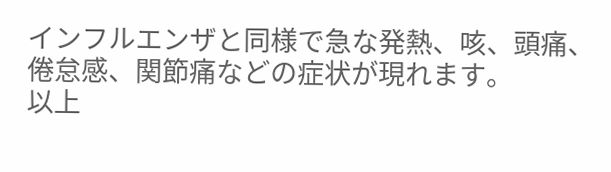インフルエンザと同様で急な発熱、咳、頭痛、倦怠感、関節痛などの症状が現れます。
以上